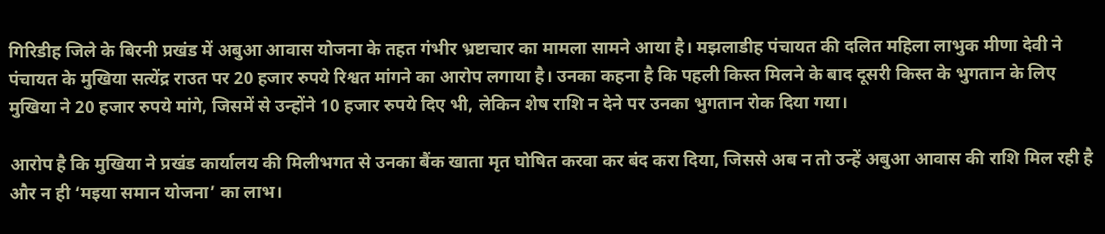गिरिडीह जिले के बिरनी प्रखंड में अबुआ आवास योजना के तहत गंभीर भ्रष्टाचार का मामला सामने आया है। मझलाडीह पंचायत की दलित महिला लाभुक मीणा देवी ने पंचायत के मुखिया सत्येंद्र राउत पर 20 हजार रुपये रिश्वत मांगने का आरोप लगाया है। उनका कहना है कि पहली किस्त मिलने के बाद दूसरी किस्त के भुगतान के लिए मुखिया ने 20 हजार रुपये मांगे, जिसमें से उन्होंने 10 हजार रुपये दिए भी, लेकिन शेष राशि न देने पर उनका भुगतान रोक दिया गया।

आरोप है कि मुखिया ने प्रखंड कार्यालय की मिलीभगत से उनका बैंक खाता मृत घोषित करवा कर बंद करा दिया, जिससे अब न तो उन्हें अबुआ आवास की राशि मिल रही है और न ही ‘मइया समान योजना’ का लाभ।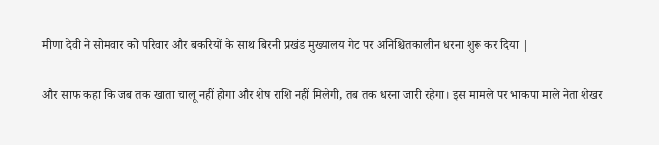मीणा देवी ने सोमवार को परिवार और बकरियों के साथ बिरनी प्रखंड मुख्यालय गेट पर अनिश्चितकालीन धरना शुरू कर दिया |

और साफ कहा कि जब तक खाता चालू नहीं होगा और शेष राशि नहीं मिलेगी, तब तक धरना जारी रहेगा। इस मामले पर भाकपा माले नेता शेखर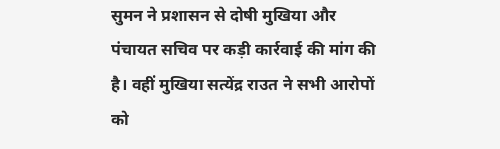सुमन ने प्रशासन से दोषी मुखिया और पंचायत सचिव पर कड़ी कार्रवाई की मांग की है। वहीं मुखिया सत्येंद्र राउत ने सभी आरोपों को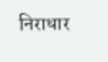निराधार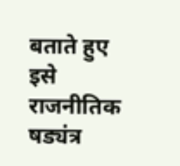बताते हुए इसे राजनीतिक षड्यंत्र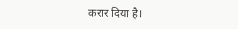करार दिया है।